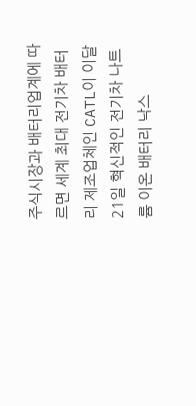주식시장과 배터리업계에 따르면 세계 최대 전기차 배터리 제조업체인 CATL이 이달 21일 혁신적인 전기차 나트륨 이온 배터리 낙스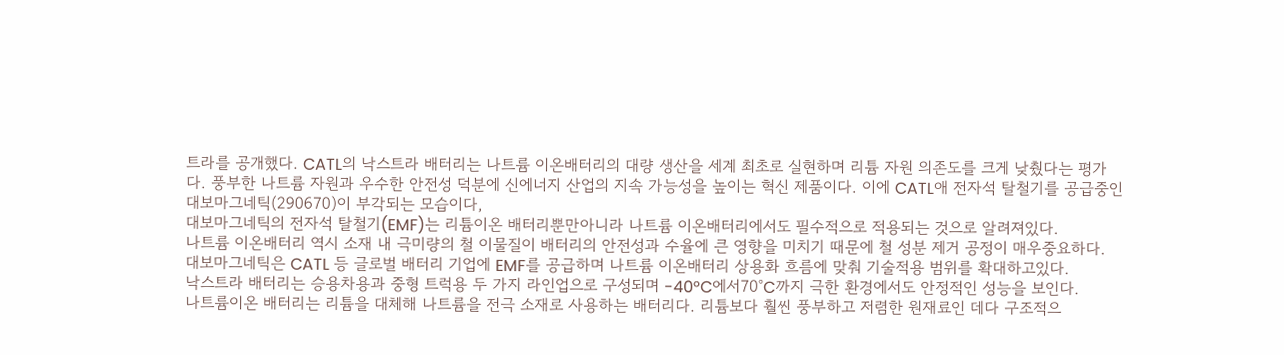트라를 공개했다. CATL의 낙스트라 배터리는 나트륨 이온배터리의 대량 생산을 세계 최초로 실현하며 리튬 자원 의존도를 크게 낮췄다는 평가다. 풍부한 나트륨 자원과 우수한 안전성 덕분에 신에너지 산업의 지속 가능성을 높이는 혁신 제품이다. 이에 CATL애 전자석 탈철기를 공급중인 대보마그네틱(290670)이 부각되는 모습이다,
대보마그네틱의 전자석 탈철기(EMF)는 리튬이온 배터리뿐만아니라 나트륨 이온배터리에서도 필수적으로 적용되는 것으로 알려져있다.
나트륨 이온배터리 역시 소재 내 극미량의 철 이물질이 배터리의 안전성과 수율에 큰 영향을 미치기 때문에 철 성분 제거 공정이 매우중요하다.
대보마그네틱은 CATL 등 글로벌 배터리 기업에 EMF를 공급하며 나트륨 이온배터리 상용화 흐름에 맞춰 기술적용 범위를 확대하고있다.
낙스트라 배터리는 승용차용과 중형 트럭용 두 가지 라인업으로 구성되며 -40°C에서70°C까지 극한 환경에서도 안정적인 성능을 보인다.
나트륨이온 배터리는 리튬을 대체해 나트륨을 전극 소재로 사용하는 배터리다. 리튬보다 훨씬 풍부하고 저렴한 원재료인 데다 구조적으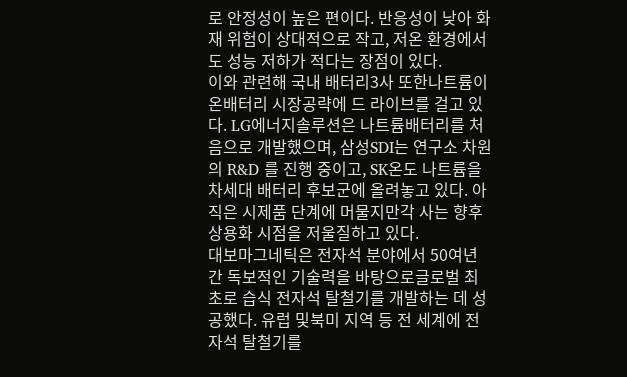로 안정성이 높은 편이다. 반응성이 낮아 화재 위험이 상대적으로 작고, 저온 환경에서도 성능 저하가 적다는 장점이 있다.
이와 관련해 국내 배터리3사 또한나트륨이온배터리 시장공략에 드 라이브를 걸고 있다. LG에너지솔루션은 나트륨배터리를 처음으로 개발했으며, 삼성SDI는 연구소 차원의 R&D 를 진행 중이고, SK온도 나트륨을 차세대 배터리 후보군에 올려놓고 있다. 아직은 시제품 단계에 머물지만각 사는 향후 상용화 시점을 저울질하고 있다.
대보마그네틱은 전자석 분야에서 50여년간 독보적인 기술력을 바탕으로글로벌 최초로 습식 전자석 탈철기를 개발하는 데 성공했다. 유럽 및북미 지역 등 전 세계에 전자석 탈철기를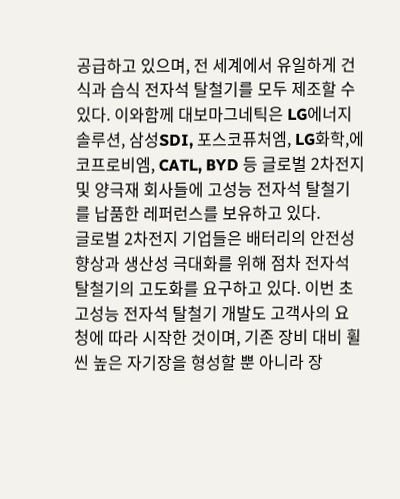공급하고 있으며, 전 세계에서 유일하게 건식과 습식 전자석 탈철기를 모두 제조할 수 있다. 이와함께 대보마그네틱은 LG에너지솔루션, 삼성SDI, 포스코퓨처엠, LG화학,에코프로비엠, CATL, BYD 등 글로벌 2차전지 및 양극재 회사들에 고성능 전자석 탈철기를 납품한 레퍼런스를 보유하고 있다.
글로벌 2차전지 기업들은 배터리의 안전성 향상과 생산성 극대화를 위해 점차 전자석 탈철기의 고도화를 요구하고 있다. 이번 초고성능 전자석 탈철기 개발도 고객사의 요청에 따라 시작한 것이며, 기존 장비 대비 휠씬 높은 자기장을 형성할 뿐 아니라 장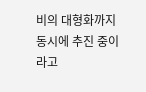비의 대형화까지 동시에 추진 중이라고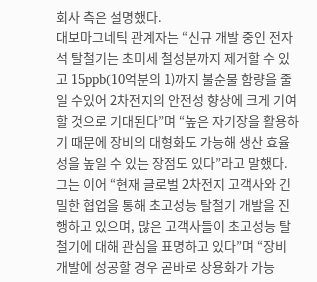회사 측은 설명했다.
대보마그네틱 관계자는 “신규 개발 중인 전자석 탈철기는 초미세 철성분까지 제거할 수 있고 15ppb(10억분의 1)까지 불순물 함량을 줄일 수있어 2차전지의 안전성 향상에 크게 기여할 것으로 기대된다”며 “높은 자기장을 활용하기 때문에 장비의 대형화도 가능해 생산 효율성을 높일 수 있는 장점도 있다”라고 말했다.
그는 이어 “현재 글로벌 2차전지 고객사와 긴밀한 협업을 통해 초고성능 탈철기 개발을 진행하고 있으며, 많은 고객사들이 초고성능 탈철기에 대해 관심을 표명하고 있다”며 “장비 개발에 성공할 경우 곧바로 상용화가 가능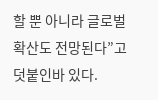할 뿐 아니라 글로벌 확산도 전망된다”고 덧붙인바 있다.